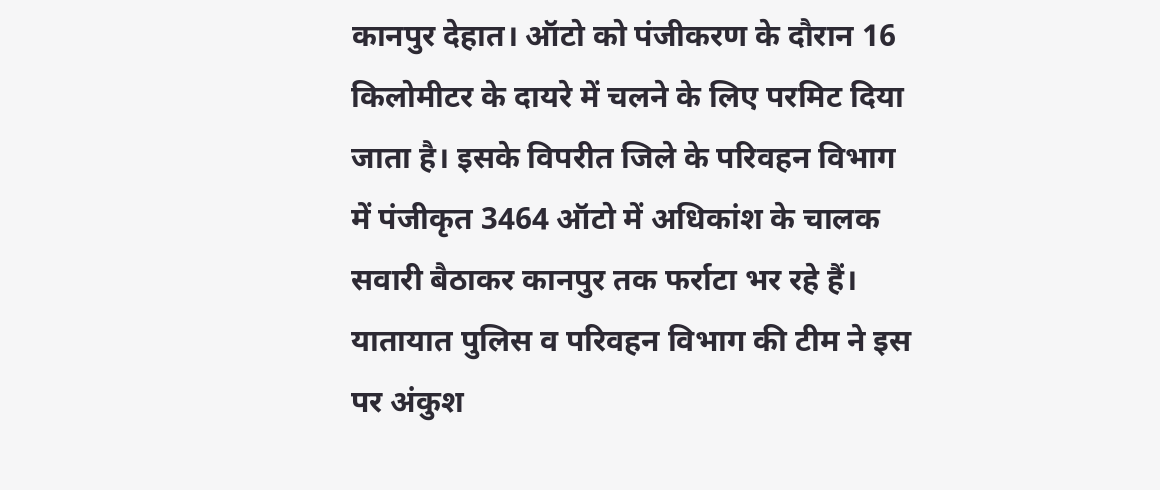कानपुर देहात। ऑटो को पंजीकरण के दौरान 16 किलोमीटर के दायरे में चलने के लिए परमिट दिया जाता है। इसके विपरीत जिले के परिवहन विभाग में पंजीकृत 3464 ऑटो में अधिकांश के चालक सवारी बैठाकर कानपुर तक फर्राटा भर रहे हैं। यातायात पुलिस व परिवहन विभाग की टीम ने इस पर अंकुश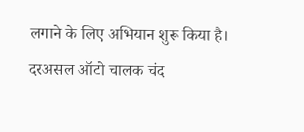लगाने के लिए अभियान शुरू किया है।
दरअसल ऑटो चालक चंद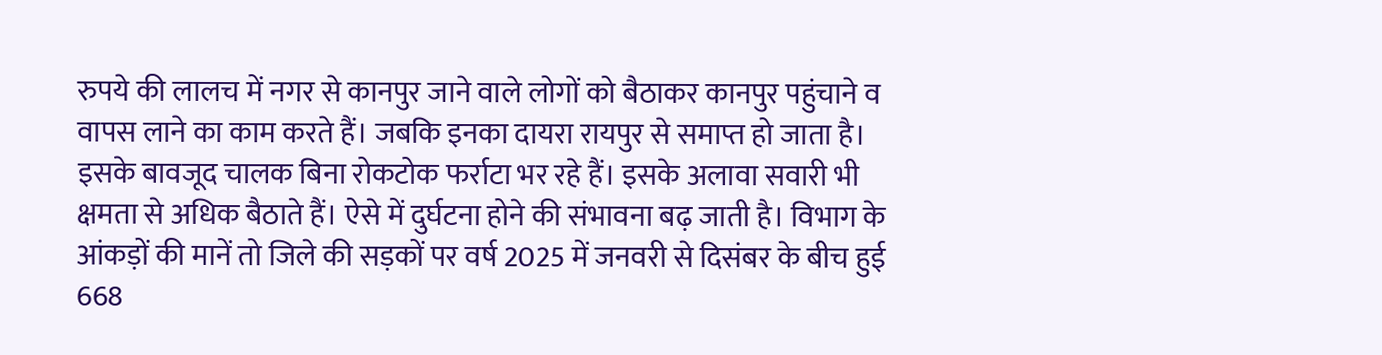रुपये की लालच में नगर से कानपुर जाने वाले लोगों को बैठाकर कानपुर पहुंचाने व वापस लाने का काम करते हैं। जबकि इनका दायरा रायपुर से समाप्त हो जाता है। इसके बावजूद चालक बिना रोकटोक फर्राटा भर रहे हैं। इसके अलावा सवारी भी क्षमता से अधिक बैठाते हैं। ऐसे में दुर्घटना होने की संभावना बढ़ जाती है। विभाग के आंकड़ों की मानें तो जिले की सड़कों पर वर्ष 2025 में जनवरी से दिसंबर के बीच हुई 668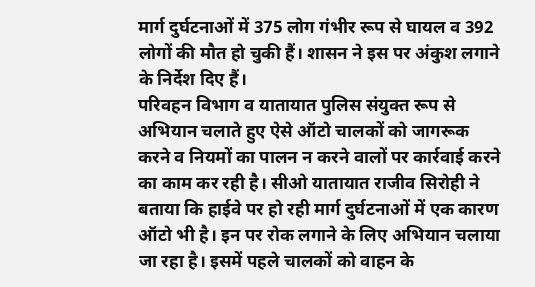मार्ग दुर्घटनाओं में 375 लोग गंभीर रूप से घायल व 392 लोगों की मौत हो चुकी हैं। शासन ने इस पर अंकुश लगाने के निर्देश दिए हैं।
परिवहन विभाग व यातायात पुलिस संयुक्त रूप से अभियान चलाते हुए ऐसे ऑटो चालकों को जागरूक करने व नियमों का पालन न करने वालों पर कार्रवाई करने का काम कर रही है। सीओ यातायात राजीव सिरोही ने बताया कि हाईवे पर हो रही मार्ग दुर्घटनाओं में एक कारण ऑटो भी है। इन पर रोक लगाने के लिए अभियान चलाया जा रहा है। इसमें पहले चालकों को वाहन के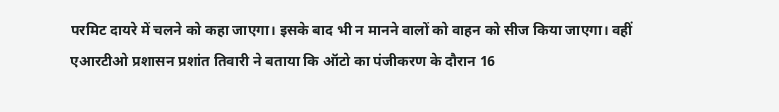परमिट दायरे में चलने को कहा जाएगा। इसके बाद भी न मानने वालों को वाहन को सीज किया जाएगा। वहीं एआरटीओ प्रशासन प्रशांत तिवारी ने बताया कि ऑटो का पंजीकरण के दौरान 16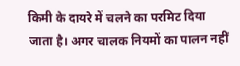किमी के दायरे में चलने का परमिट दिया जाता है। अगर चालक नियमों का पालन नहीं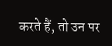करते हैं, तो उन पर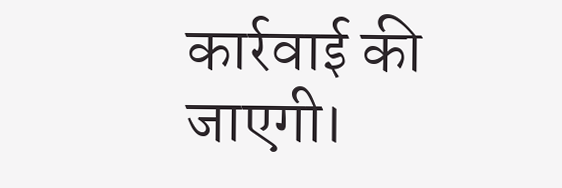कार्रवाई की जाएगी।